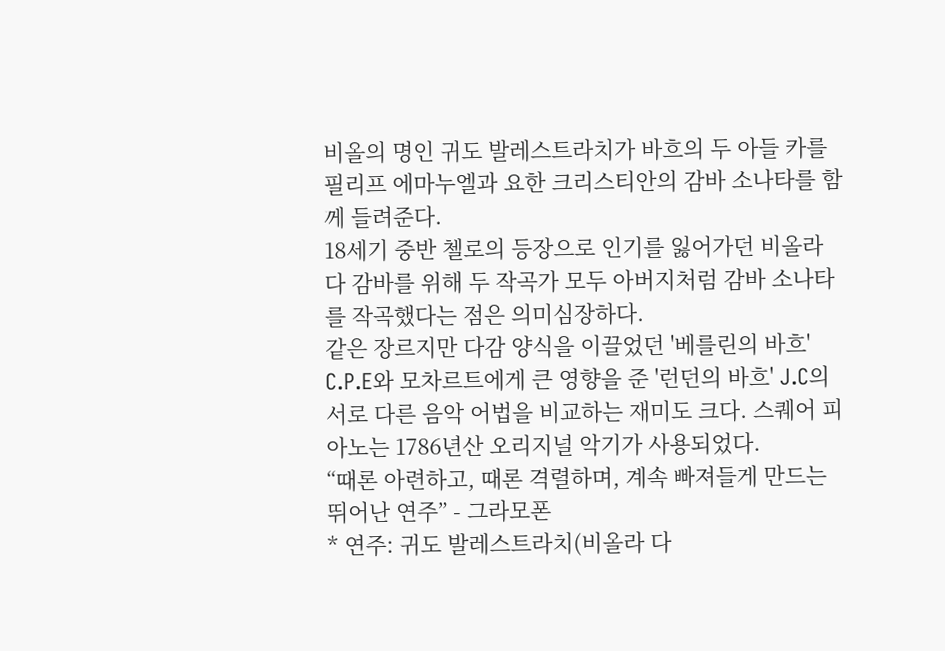비올의 명인 귀도 발레스트라치가 바흐의 두 아들 카를 필리프 에마누엘과 요한 크리스티안의 감바 소나타를 함께 들려준다.
18세기 중반 첼로의 등장으로 인기를 잃어가던 비올라 다 감바를 위해 두 작곡가 모두 아버지처럼 감바 소나타를 작곡했다는 점은 의미심장하다.
같은 장르지만 다감 양식을 이끌었던 '베를린의 바흐' C.P.E와 모차르트에게 큰 영향을 준 '런던의 바흐' J.C의 서로 다른 음악 어법을 비교하는 재미도 크다. 스퀘어 피아노는 1786년산 오리지널 악기가 사용되었다.
“때론 아련하고, 때론 격렬하며, 계속 빠져들게 만드는 뛰어난 연주” - 그라모폰
* 연주: 귀도 발레스트라치(비올라 다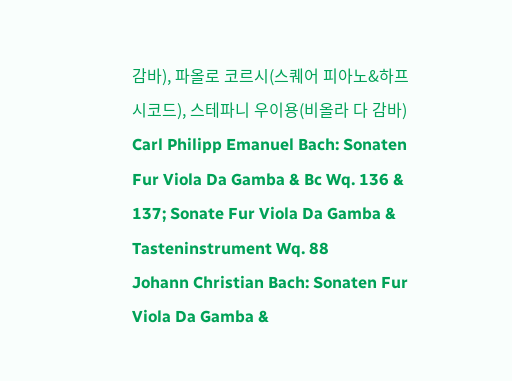감바), 파올로 코르시(스퀘어 피아노&하프시코드), 스테파니 우이용(비올라 다 감바)
Carl Philipp Emanuel Bach: Sonaten Fur Viola Da Gamba & Bc Wq. 136 & 137; Sonate Fur Viola Da Gamba & Tasteninstrument Wq. 88
Johann Christian Bach: Sonaten Fur Viola Da Gamba &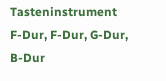Tasteninstrument F-Dur, F-Dur, G-Dur, B-Dur